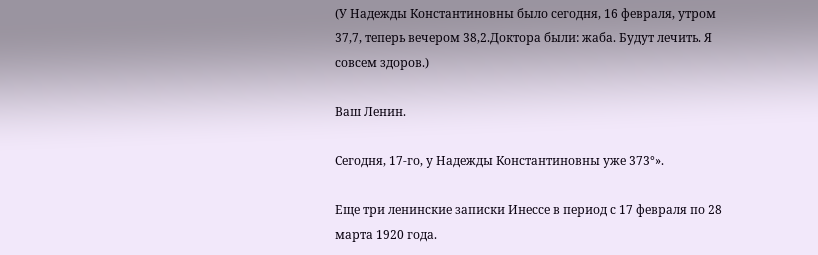(У Надежды Константиновны было сегодня, 16 февраля, утром 37,7, теперь вечером 38,2.Доктора были: жаба. Будут лечить. Я совсем здоров.)

Ваш Ленин.

Сегодня, 17-го, у Надежды Константиновны уже 373°».

Еще три ленинские записки Инессе в период с 17 февраля по 28 марта 1920 года.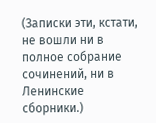(Записки эти, кстати, не вошли ни в полное собрание сочинений, ни в Ленинские сборники.)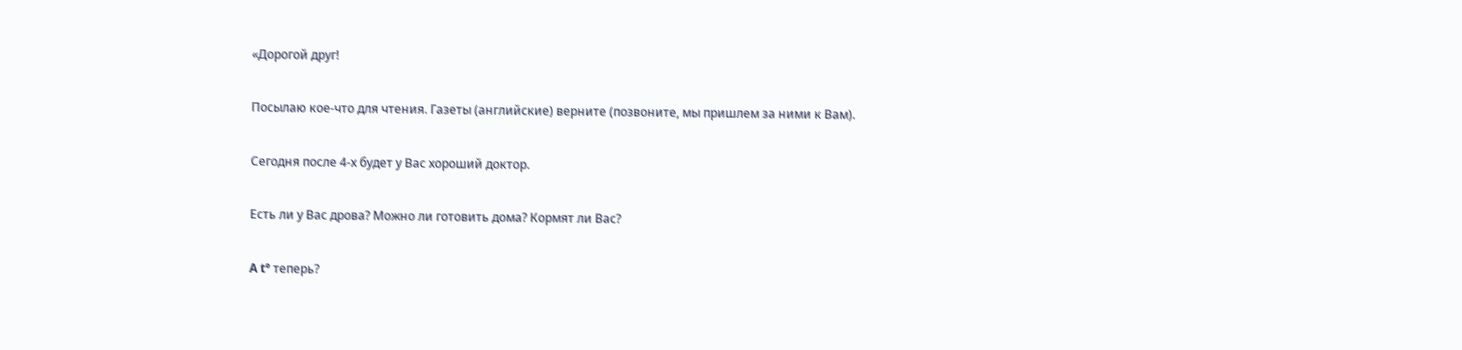«Дорогой друг!

Посылаю кое-что для чтения. Газеты (английские) верните (позвоните, мы пришлем за ними к Вам).

Сегодня после 4-х будет у Вас хороший доктор.

Есть ли у Вас дрова? Можно ли готовить дома? Кормят ли Вас?

A t° теперь?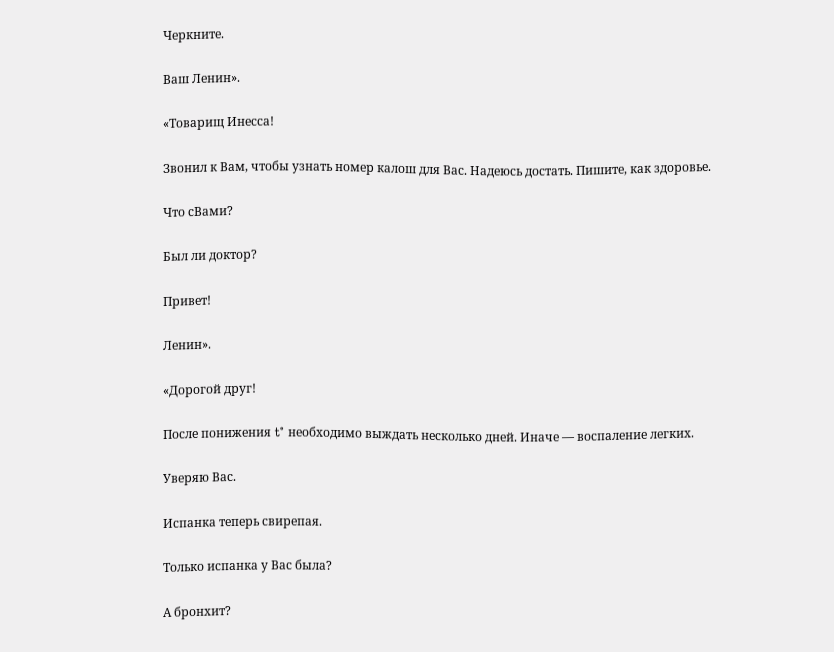Черкните.

Ваш Ленин».

«Товарищ Инесса!

Звонил к Вам, чтобы узнать номер калош для Вас. Надеюсь достать. Пишите, как здоровье.

Что сВами?

Был ли доктор?

Привет!

Ленин».

«Дорогой друг!

После понижения t° необходимо выждать несколько дней. Иначе — воспаление легких.

Уверяю Вас.

Испанка теперь свирепая.

Только испанка у Вас была?

А бронхит?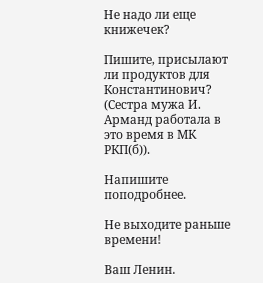Не надо ли еще книжечек?

Пишите, присылают ли продуктов для Константинович? (Сестра мужа И. Арманд работала в это время в МК РКП(б)).

Напишите поподробнее.

Не выходите раньше времени!

Ваш Ленин.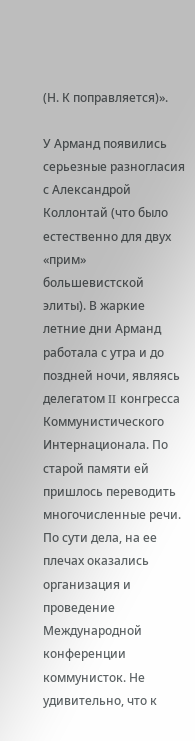(Н. К поправляется)».

У Арманд появились серьезные разногласия с Александрой Коллонтай (что было естественно для двух «прим» большевистской элиты). В жаркие летние дни Арманд работала с утра и до поздней ночи, являясь делегатом II конгресса Коммунистического Интернационала. По старой памяти ей пришлось переводить многочисленные речи. По сути дела, на ее плечах оказались организация и проведение Международной конференции коммунисток. Не удивительно, что к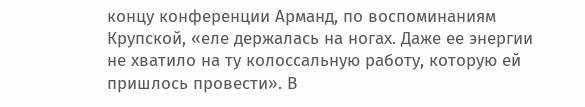концу конференции Арманд, по воспоминаниям Крупской, «еле держалась на ногах. Даже ее энергии не хватило на ту колоссальную работу, которую ей пришлось провести». В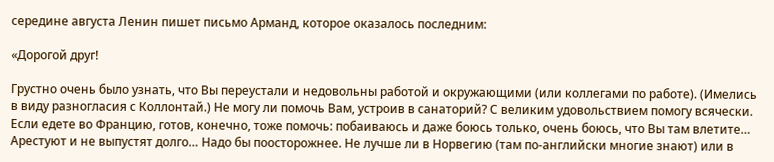середине августа Ленин пишет письмо Арманд, которое оказалось последним:

«Дорогой друг!

Грустно очень было узнать, что Вы переустали и недовольны работой и окружающими (или коллегами по работе). (Имелись в виду разногласия с Коллонтай.) Не могу ли помочь Вам, устроив в санаторий? С великим удовольствием помогу всячески. Если едете во Францию, готов, конечно, тоже помочь: побаиваюсь и даже боюсь только, очень боюсь, что Вы там влетите… Арестуют и не выпустят долго… Надо бы поосторожнее. Не лучше ли в Норвегию (там по-английски многие знают) или в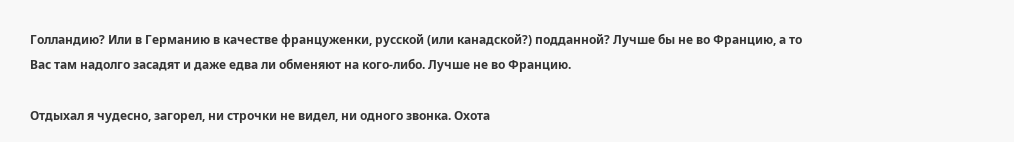Голландию? Или в Германию в качестве француженки, русской (или канадской?) подданной? Лучше бы не во Францию, а то Вас там надолго засадят и даже едва ли обменяют на кого-либо. Лучше не во Францию.

Отдыхал я чудесно, загорел, ни строчки не видел, ни одного звонка. Охота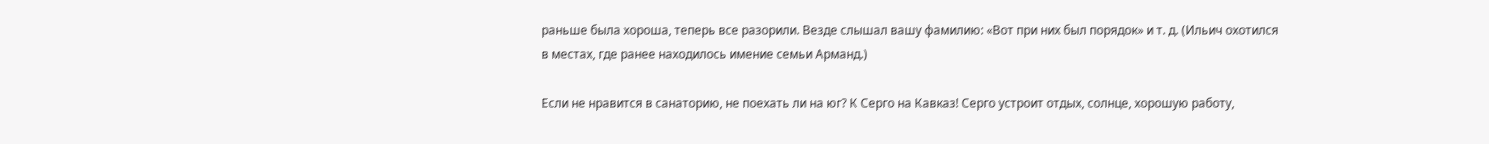раньше была хороша, теперь все разорили. Везде слышал вашу фамилию: «Вот при них был порядок» и т. д. (Ильич охотился в местах, где ранее находилось имение семьи Арманд.)

Если не нравится в санаторию, не поехать ли на юг? К Серго на Кавказ! Серго устроит отдых, солнце, хорошую работу,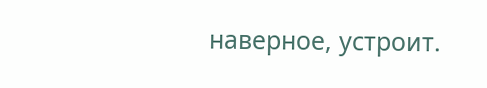наверное, устроит.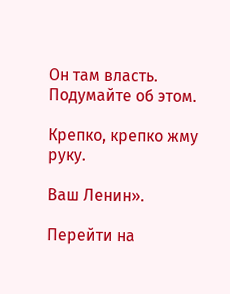Он там власть. Подумайте об этом.

Крепко, крепко жму руку.

Ваш Ленин».

Перейти на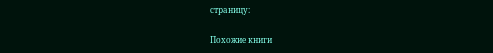страницу:

Похожие книги